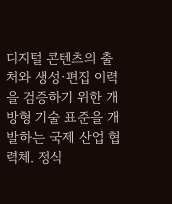디지털 콘텐츠의 출처와 생성·편집 이력을 검증하기 위한 개방형 기술 표준을 개발하는 국제 산업 협력체. 정식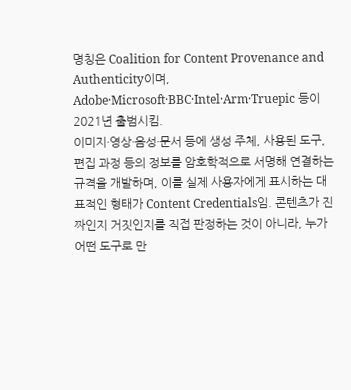명칭은 Coalition for Content Provenance and Authenticity이며, Adobe·Microsoft·BBC·Intel·Arm·Truepic 등이 2021년 출범시킴.
이미지·영상·음성·문서 등에 생성 주체, 사용된 도구, 편집 과정 등의 정보를 암호학적으로 서명해 연결하는 규격을 개발하며, 이를 실제 사용자에게 표시하는 대표적인 형태가 Content Credentials임. 콘텐츠가 진짜인지 거짓인지를 직접 판정하는 것이 아니라, 누가 어떤 도구로 만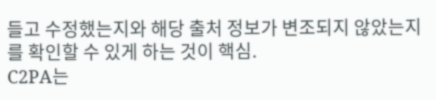들고 수정했는지와 해당 출처 정보가 변조되지 않았는지를 확인할 수 있게 하는 것이 핵심.
C2PA는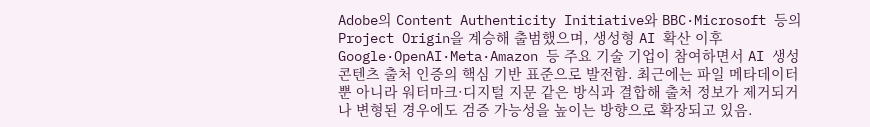Adobe의 Content Authenticity Initiative와 BBC·Microsoft 등의 Project Origin을 계승해 출범했으며, 생성형 AI 확산 이후 Google·OpenAI·Meta·Amazon 등 주요 기술 기업이 참여하면서 AI 생성 콘텐츠 출처 인증의 핵심 기반 표준으로 발전함. 최근에는 파일 메타데이터뿐 아니라 워터마크·디지털 지문 같은 방식과 결합해 출처 정보가 제거되거나 변형된 경우에도 검증 가능성을 높이는 방향으로 확장되고 있음.